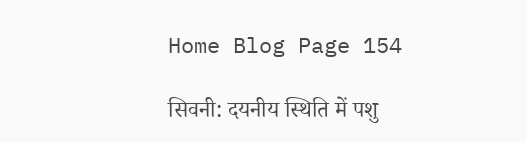Home Blog Page 154

सिवनी: दयनीय स्थिति में पशु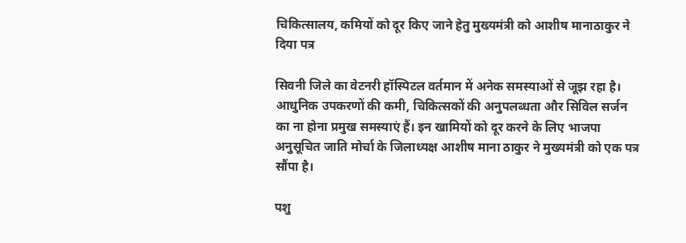चिकित्सालय, कमियों को दूर किए जाने हेतु मुख्यमंत्री को आशीष मानाठाकुर ने दिया पत्र

सिवनी जिले का वेटनरी हॉस्पिटल वर्तमान में अनेक समस्याओं से जूझ रहा है। आधुनिक उपकरणों की कमी, चिकित्सकों की अनुपलब्धता और सिविल सर्जन का ना होना प्रमुख समस्याएं हैं। इन खामियों को दूर करने के लिए भाजपा अनुसूचित जाति मोर्चा के जिलाध्यक्ष आशीष माना ठाकुर ने मुख्यमंत्री को एक पत्र सौंपा है।

पशु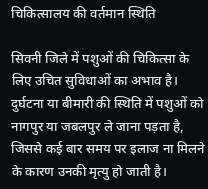चिकित्सालय की वर्तमान स्थिति

सिवनी जिले में पशुओं की चिकित्सा के लिए उचित सुविधाओं का अभाव है। दुर्घटना या बीमारी की स्थिति में पशुओं को नागपुर या जबलपुर ले जाना पड़ता है, जिससे कई बार समय पर इलाज ना मिलने के कारण उनकी मृत्यु हो जाती है।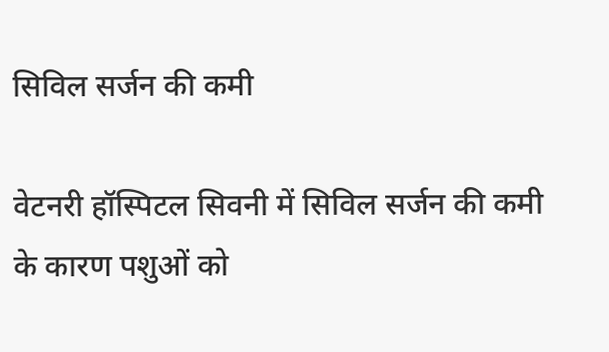सिविल सर्जन की कमी

वेटनरी हॉस्पिटल सिवनी में सिविल सर्जन की कमी के कारण पशुओं को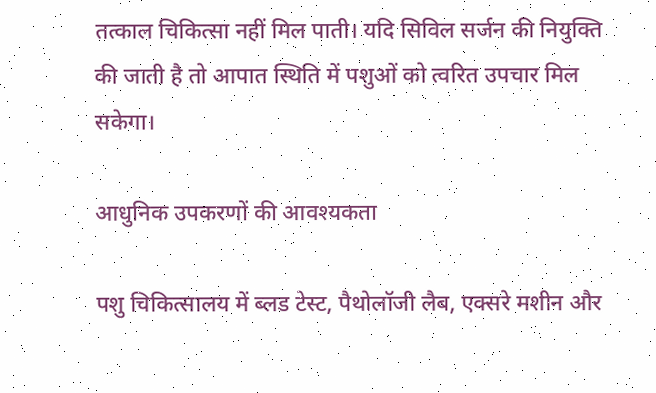तत्काल चिकित्सा नहीं मिल पाती। यदि सिविल सर्जन की नियुक्ति की जाती है तो आपात स्थिति में पशुओं को त्वरित उपचार मिल सकेगा।

आधुनिक उपकरणों की आवश्यकता

पशु चिकित्सालय में ब्लड टेस्ट, पैथोलॉजी लैब, एक्सरे मशीन और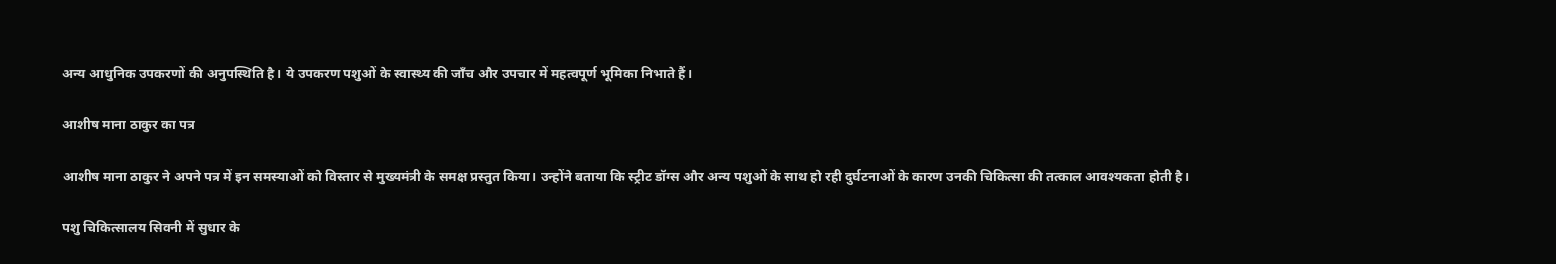अन्य आधुनिक उपकरणों की अनुपस्थिति है। ये उपकरण पशुओं के स्वास्थ्य की जाँच और उपचार में महत्वपूर्ण भूमिका निभाते हैं।

आशीष माना ठाकुर का पत्र

आशीष माना ठाकुर ने अपने पत्र में इन समस्याओं को विस्तार से मुख्यमंत्री के समक्ष प्रस्तुत किया। उन्होंने बताया कि स्ट्रीट डॉग्स और अन्य पशुओं के साथ हो रही दुर्घटनाओं के कारण उनकी चिकित्सा की तत्काल आवश्यकता होती है।

पशु चिकित्सालय सिवनी में सुधार के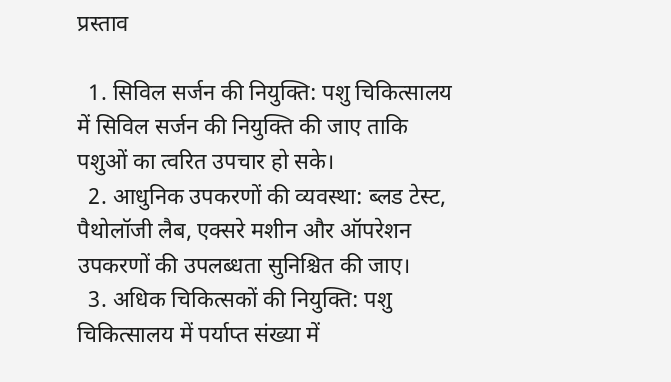प्रस्ताव

  1. सिविल सर्जन की नियुक्ति: पशु चिकित्सालय में सिविल सर्जन की नियुक्ति की जाए ताकि पशुओं का त्वरित उपचार हो सके।
  2. आधुनिक उपकरणों की व्यवस्था: ब्लड टेस्ट, पैथोलॉजी लैब, एक्सरे मशीन और ऑपरेशन उपकरणों की उपलब्धता सुनिश्चित की जाए।
  3. अधिक चिकित्सकों की नियुक्ति: पशु चिकित्सालय में पर्याप्त संख्या में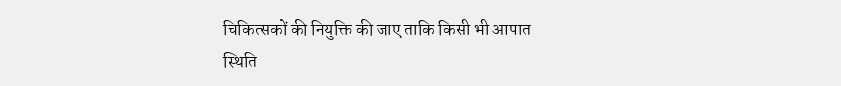चिकित्सकों की नियुक्ति की जाए ताकि किसी भी आपात स्थिति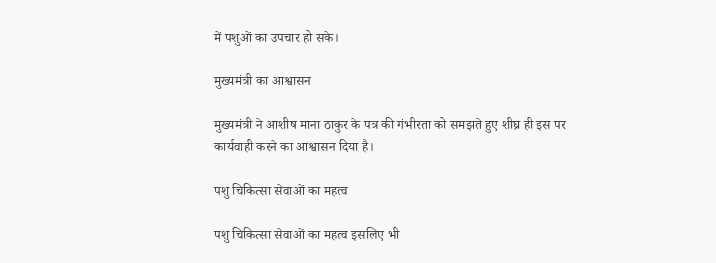में पशुओं का उपचार हो सके।

मुख्यमंत्री का आश्वासन

मुख्यमंत्री ने आशीष माना ठाकुर के पत्र की गंभीरता को समझते हुए शीघ्र ही इस पर कार्यवाही करने का आश्वासन दिया है।

पशु चिकित्सा सेवाओं का महत्व

पशु चिकित्सा सेवाओं का महत्व इसलिए भी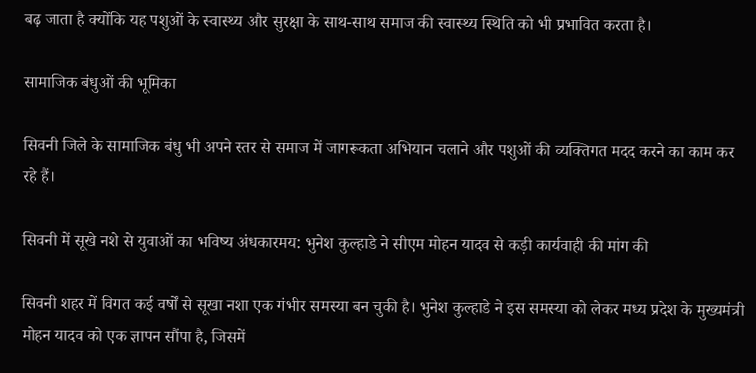बढ़ जाता है क्योंकि यह पशुओं के स्वास्थ्य और सुरक्षा के साथ-साथ समाज की स्वास्थ्य स्थिति को भी प्रभावित करता है।

सामाजिक बंधुओं की भूमिका

सिवनी जिले के सामाजिक बंधु भी अपने स्तर से समाज में जागरूकता अभियान चलाने और पशुओं की व्यक्तिगत मदद करने का काम कर रहे हैं।

सिवनी में सूखे नशे से युवाओं का भविष्य अंधकारमय: भुनेश कुल्हाडे ने सीएम मोहन यादव से कड़ी कार्यवाही की मांग की

सिवनी शहर में विगत कई वर्षों से सूखा नशा एक गंभीर समस्या बन चुकी है। भुनेश कुल्हाडे ने इस समस्या को लेकर मध्य प्रदेश के मुख्यमंत्री मोहन यादव को एक ज्ञापन सौंपा है, जिसमें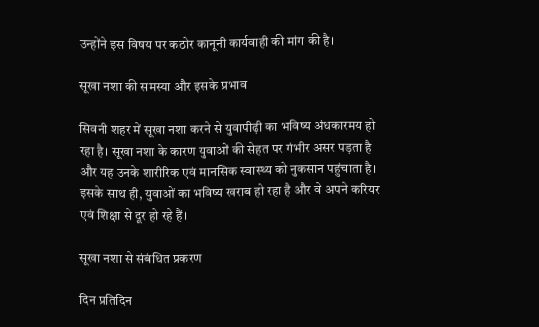उन्होंने इस विषय पर कठोर कानूनी कार्यवाही की मांग की है।

सूखा नशा की समस्या और इसके प्रभाव

सिवनी शहर में सूखा नशा करने से युवापीढ़ी का भविष्य अंधकारमय हो रहा है। सूखा नशा के कारण युवाओं की सेहत पर गंभीर असर पड़ता है और यह उनके शारीरिक एवं मानसिक स्वास्थ्य को नुकसान पहुंचाता है। इसके साथ ही, युवाओं का भविष्य खराब हो रहा है और वे अपने करियर एवं शिक्षा से दूर हो रहे हैं।

सूखा नशा से संबंधित प्रकरण

दिन प्रतिदिन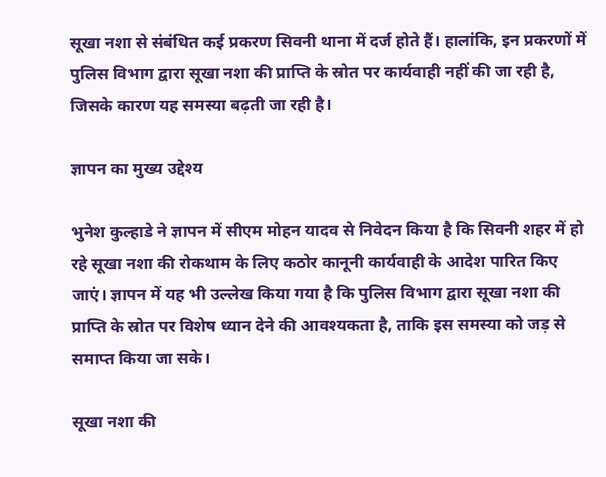सूखा नशा से संबंधित कई प्रकरण सिवनी थाना में दर्ज होते हैं। हालांकि, इन प्रकरणों में पुलिस विभाग द्वारा सूखा नशा की प्राप्ति के स्रोत पर कार्यवाही नहीं की जा रही है, जिसके कारण यह समस्या बढ़ती जा रही है।

ज्ञापन का मुख्य उद्देश्य

भुनेश कुल्हाडे ने ज्ञापन में सीएम मोहन यादव से निवेदन किया है कि सिवनी शहर में हो रहे सूखा नशा की रोकथाम के लिए कठोर कानूनी कार्यवाही के आदेश पारित किए जाएं। ज्ञापन में यह भी उल्लेख किया गया है कि पुलिस विभाग द्वारा सूखा नशा की प्राप्ति के स्रोत पर विशेष ध्यान देने की आवश्यकता है, ताकि इस समस्या को जड़ से समाप्त किया जा सके।

सूखा नशा की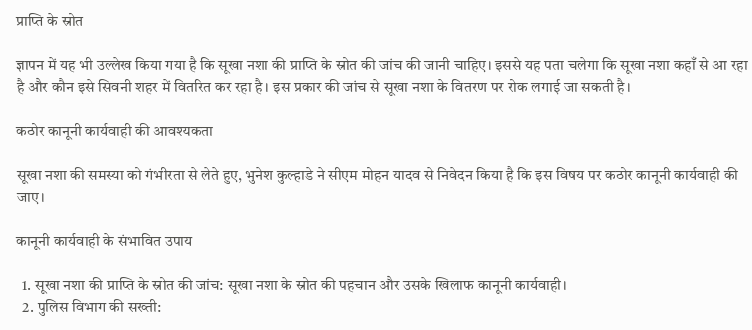प्राप्ति के स्रोत

ज्ञापन में यह भी उल्लेख किया गया है कि सूखा नशा की प्राप्ति के स्रोत की जांच की जानी चाहिए। इससे यह पता चलेगा कि सूखा नशा कहाँ से आ रहा है और कौन इसे सिवनी शहर में वितरित कर रहा है। इस प्रकार की जांच से सूखा नशा के वितरण पर रोक लगाई जा सकती है।

कठोर कानूनी कार्यवाही की आवश्यकता

सूखा नशा की समस्या को गंभीरता से लेते हुए, भुनेश कुल्हाडे ने सीएम मोहन यादव से निवेदन किया है कि इस विषय पर कठोर कानूनी कार्यवाही की जाए।

कानूनी कार्यवाही के संभावित उपाय

  1. सूखा नशा की प्राप्ति के स्रोत की जांच: सूखा नशा के स्रोत की पहचान और उसके खिलाफ कानूनी कार्यवाही।
  2. पुलिस विभाग की सख्ती: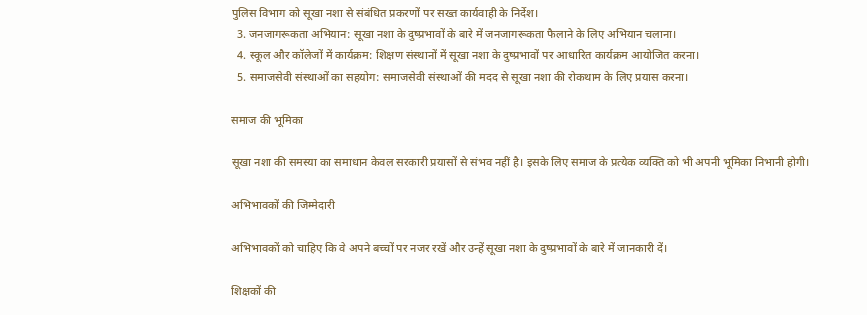पुलिस विभाग को सूखा नशा से संबंधित प्रकरणों पर सख्त कार्यवाही के निर्देश।
  3. जनजागरूकता अभियान: सूखा नशा के दुष्प्रभावों के बारे में जनजागरूकता फैलाने के लिए अभियान चलाना।
  4. स्कूल और कॉलेजों में कार्यक्रम: शिक्षण संस्थानों में सूखा नशा के दुष्प्रभावों पर आधारित कार्यक्रम आयोजित करना।
  5. समाजसेवी संस्थाओं का सहयोग: समाजसेवी संस्थाओं की मदद से सूखा नशा की रोकथाम के लिए प्रयास करना।

समाज की भूमिका

सूखा नशा की समस्या का समाधान केवल सरकारी प्रयासों से संभव नहीं है। इसके लिए समाज के प्रत्येक व्यक्ति को भी अपनी भूमिका निभानी होगी।

अभिभावकों की जिम्मेदारी

अभिभावकों को चाहिए कि वे अपने बच्चों पर नजर रखें और उन्हें सूखा नशा के दुष्प्रभावों के बारे में जानकारी दें।

शिक्षकों की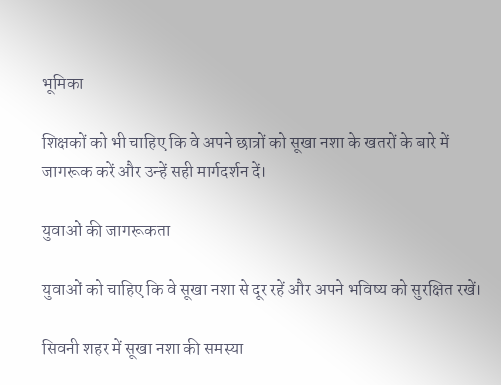भूमिका

शिक्षकों को भी चाहिए कि वे अपने छात्रों को सूखा नशा के खतरों के बारे में जागरूक करें और उन्हें सही मार्गदर्शन दें।

युवाओं की जागरूकता

युवाओं को चाहिए कि वे सूखा नशा से दूर रहें और अपने भविष्य को सुरक्षित रखें।

सिवनी शहर में सूखा नशा की समस्या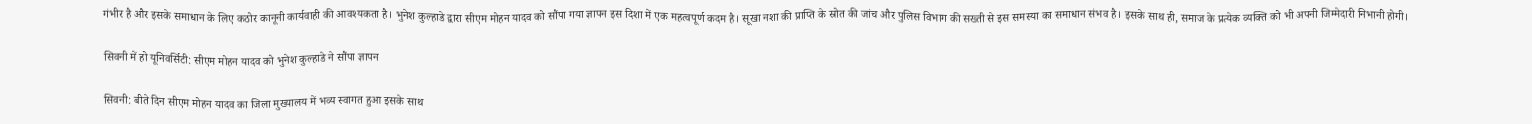गंभीर है और इसके समाधान के लिए कठोर कानूनी कार्यवाही की आवश्यकता है। भुनेश कुल्हाडे द्वारा सीएम मोहन यादव को सौंपा गया ज्ञापन इस दिशा में एक महत्वपूर्ण कदम है। सूखा नशा की प्राप्ति के स्रोत की जांच और पुलिस विभाग की सख्ती से इस समस्या का समाधान संभव है। इसके साथ ही, समाज के प्रत्येक व्यक्ति को भी अपनी जिम्मेदारी निभानी होगी।

सिवनी में हो यूनिवर्सिटी: सीएम मोहन यादव को भुनेश कुल्हाडे ने सौंपा ज्ञापन

सिवनी: बीते दिन सीएम मोहन यादव का जिला मुख्यालय में भव्य स्वागत हुआ इसके साथ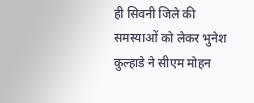ही सिवनी जिले की समस्याओं को लेकर भुनेश कुल्हाडे ने सीएम मोहन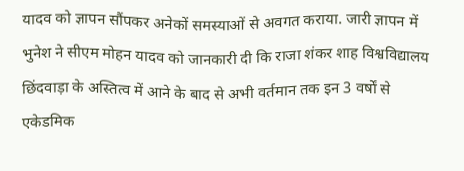यादव को ज्ञापन सौंपकर अनेकों समस्याओं से अवगत कराया. जारी ज्ञापन में भुनेश ने सीएम मोहन यादव को जानकारी दी कि राजा शंकर शाह विश्वविद्यालय छिंदवाड़ा के अस्तित्व में आने के बाद से अभी वर्तमान तक इन 3 वर्षों से एकेडमिक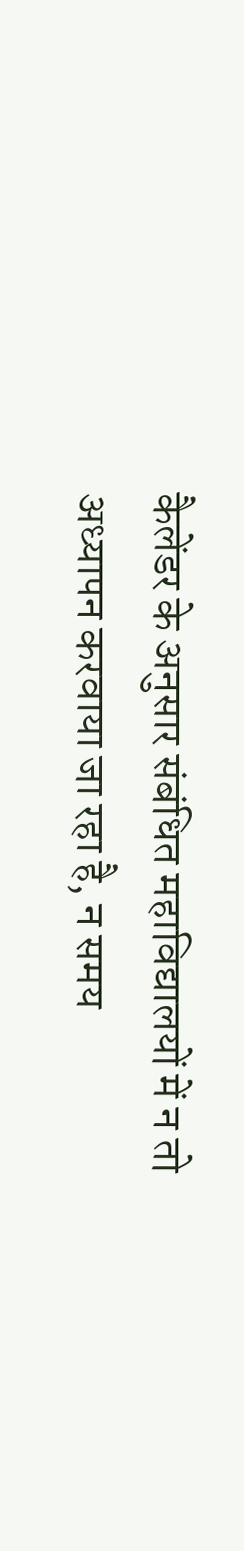कैलेंडर के अनुसार संबंधित महाविद्यालयों में न तो अध्यापन करवाया जा रहा है, न समय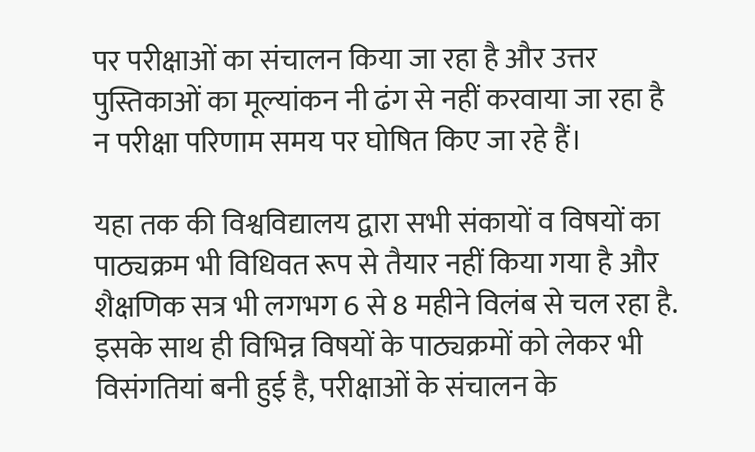पर परीक्षाओं का संचालन किया जा रहा है और उत्तर पुस्तिकाओं का मूल्यांकन नी ढंग से नहीं करवाया जा रहा है न परीक्षा परिणाम समय पर घोषित किए जा रहे हैं।

यहा तक की विश्वविद्यालय द्वारा सभी संकायों व विषयों का पाठ्यक्रम भी विधिवत रूप से तैयार नहीं किया गया है और शैक्षणिक सत्र भी लगभग 6 से 8 महीने विलंब से चल रहा है. इसके साथ ही विभिन्न विषयों के पाठ्यक्रमों को लेकर भी विसंगतियां बनी हुई है, परीक्षाओं के संचालन के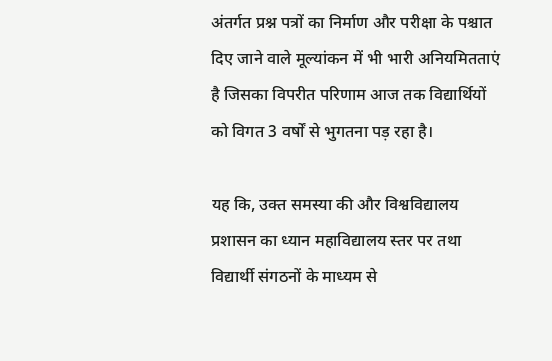अंतर्गत प्रश्न पत्रों का निर्माण और परीक्षा के पश्चात दिए जाने वाले मूल्यांकन में भी भारी अनियमितताएं है जिसका विपरीत परिणाम आज तक विद्यार्थियों को विगत 3 वर्षों से भुगतना पड़ रहा है।

यह कि, उक्त समस्या की और विश्वविद्यालय प्रशासन का ध्यान महाविद्यालय स्तर पर तथा विद्यार्थी संगठनों के माध्यम से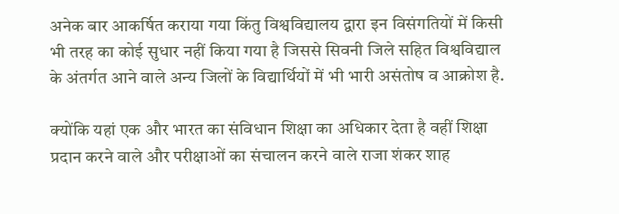अनेक बार आकर्षित कराया गया किंतु विश्वविद्यालय द्वारा इन विसंगतियों में किसी भी तरह का कोई सुधार नहीं किया गया है जिससे सिवनी जिले सहित विश्वविद्याल के अंतर्गत आने वाले अन्य जिलों के विद्यार्थियों में भी भारी असंतोष व आक्रोश है.

क्योंकि यहां एक और भारत का संविधान शिक्षा का अधिकार देता है वहीं शिक्षा प्रदान करने वाले और परीक्षाओं का संचालन करने वाले राजा शंकर शाह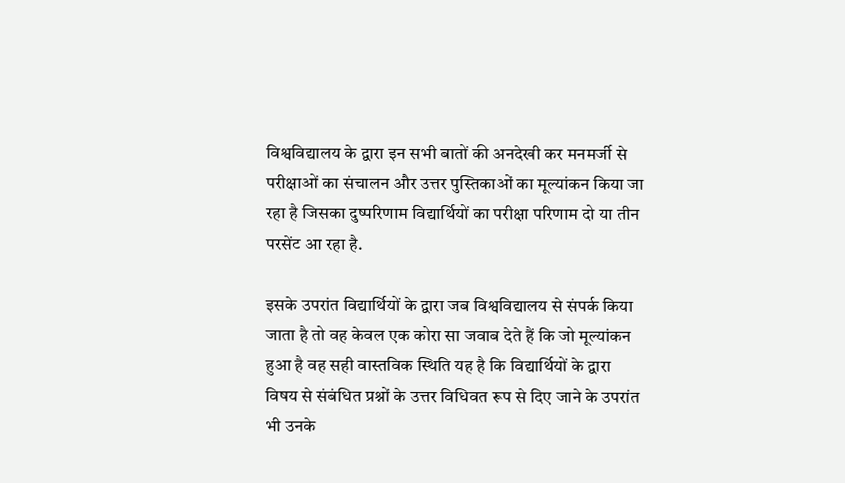विश्वविद्यालय के द्वारा इन सभी बातों की अनदेखी कर मनमर्जी से परीक्षाओं का संचालन और उत्तर पुस्तिकाओं का मूल्यांकन किया जा रहा है जिसका दुष्परिणाम विद्यार्थियों का परीक्षा परिणाम दो या तीन परसेंट आ रहा है.

इसके उपरांत विद्यार्थियों के द्वारा जब विश्वविद्यालय से संपर्क किया जाता है तो वह केवल एक कोरा सा जवाब देते हैं कि जो मूल्यांकन हुआ है वह सही वास्तविक स्थिति यह है कि विद्यार्थियों के द्वारा विषय से संबंधित प्रश्नों के उत्तर विधिवत रूप से दिए जाने के उपरांत भी उनके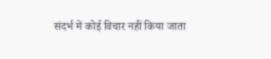संदर्भ में कोई विचार नहीं किया जाता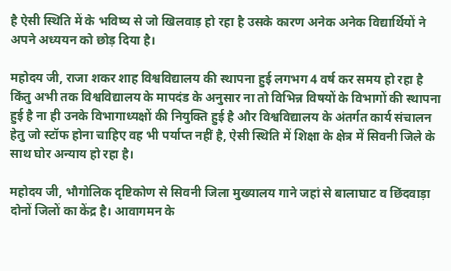है ऐसी स्थिति में के भविष्य से जो खिलवाड़ हो रहा है उसके कारण अनेक अनेक विद्यार्थियों ने अपने अध्ययन को छोड़ दिया है।

महोदय जी, राजा शकर शाह विश्वविद्यालय की स्थापना हुई लगभग 4 वर्ष कर समय हो रहा है किंतु अभी तक विश्वविद्यालय के मापदंड के अनुसार ना तो विभिन्न विषयों के विभागों की स्थापना हुई है ना ही उनके विभागाध्यक्षों की नियुक्ति हुई है और विश्वविद्यालय के अंतर्गत कार्य संचालन हेतु जो स्टॉफ होना चाहिए वह भी पर्याप्त नहीं है, ऐसी स्थिति में शिक्षा के क्षेत्र में सिवनी जिले के साथ घोर अन्याय हो रहा है।

महोदय जी, भौगोलिक दृष्टिकोण से सिवनी जिला मुख्यालय गाने जहां से बालाघाट व छिंदवाड़ा दोनों जिलों का केंद्र है। आवागमन के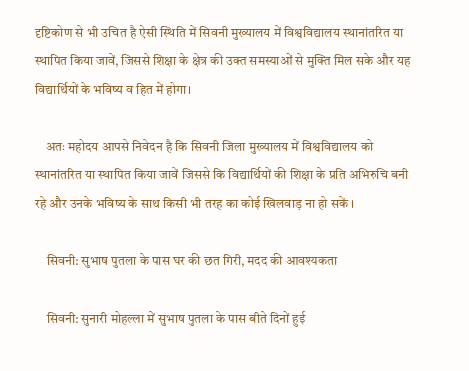दृष्टिकोण से भी उचित है ऐसी स्थिति में सिवनी मुख्यालय में विश्वविद्यालय स्थानांतरित या स्थापित किया जावें, जिससे शिक्षा के क्षेत्र की उक्त समस्याओं से मुक्ति मिल सके और यह विद्यार्थियों के भविष्य व हित में होगा।

    अतः महोदय आपसे निवेदन है कि सिवनी जिला मुख्यालय में विश्वविद्यालय को स्थानांतरित या स्थापित किया जावें जिससे कि विद्यार्थियों की शिक्षा के प्रति अभिरुचि बनी रहे और उनके भविष्य के साथ किसी भी तरह का कोई खिलवाड़ ना हो सकें ।

    सिवनी: सुभाष पुतला के पास घर की छत गिरी, मदद की आवश्यकता

    सिवनी: सुनारी मोहल्ला में सुभाष पुतला के पास बीते दिनों हुई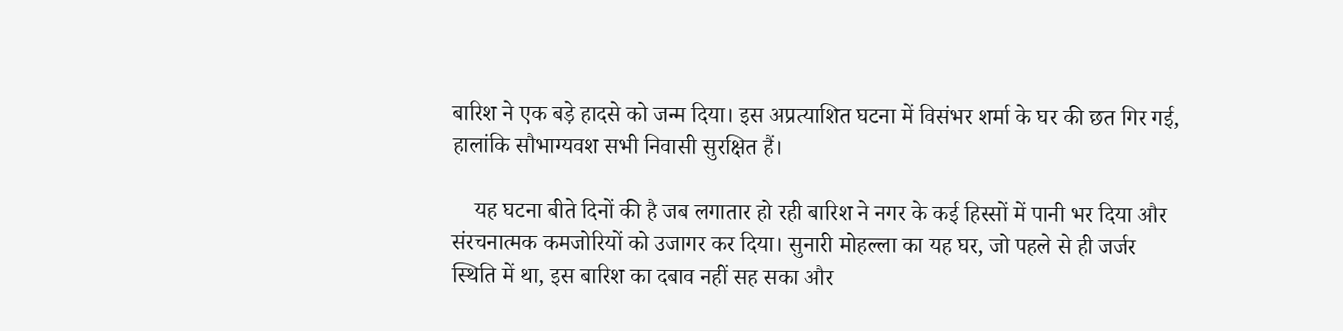बारिश ने एक बड़े हादसे को जन्म दिया। इस अप्रत्याशित घटना में विसंभर शर्मा के घर की छत गिर गई, हालांकि सौभाग्यवश सभी निवासी सुरक्षित हैं।

    यह घटना बीते दिनों की है जब लगातार हो रही बारिश ने नगर के कई हिस्सों में पानी भर दिया और संरचनात्मक कमजोरियों को उजागर कर दिया। सुनारी मोहल्ला का यह घर, जो पहले से ही जर्जर स्थिति में था, इस बारिश का दबाव नहीं सह सका और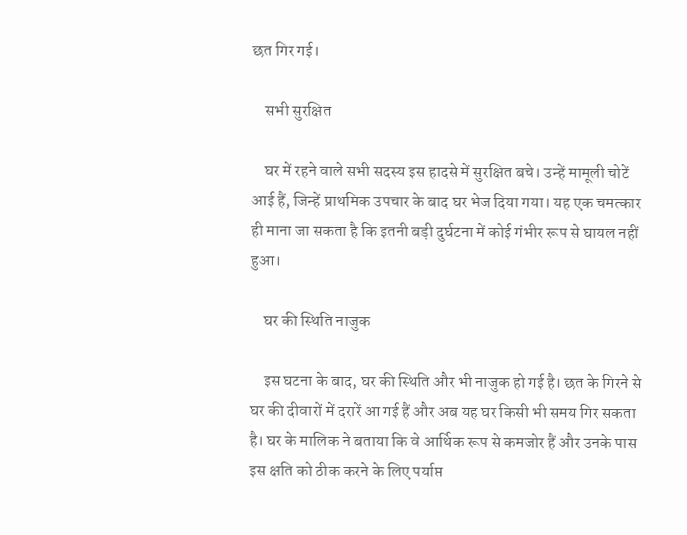छत गिर गई।

    सभी सुरक्षित

    घर में रहने वाले सभी सदस्य इस हादसे में सुरक्षित बचे। उन्हें मामूली चोटें आई हैं, जिन्हें प्राथमिक उपचार के बाद घर भेज दिया गया। यह एक चमत्कार ही माना जा सकता है कि इतनी बड़ी दुर्घटना में कोई गंभीर रूप से घायल नहीं हुआ।

    घर की स्थिति नाजुक

    इस घटना के बाद, घर की स्थिति और भी नाजुक हो गई है। छत के गिरने से घर की दीवारों में दरारें आ गई हैं और अब यह घर किसी भी समय गिर सकता है। घर के मालिक ने बताया कि वे आर्थिक रूप से कमजोर हैं और उनके पास इस क्षति को ठीक करने के लिए पर्याप्त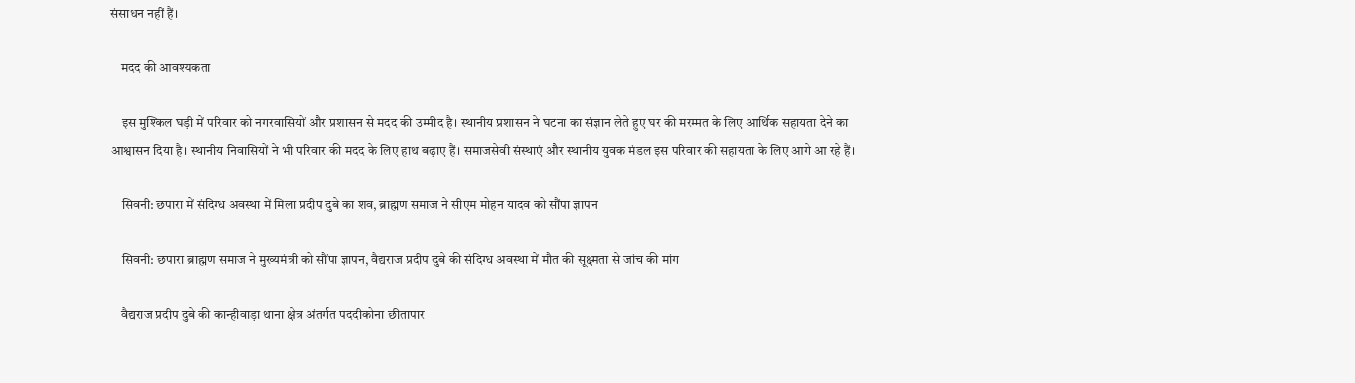संसाधन नहीं हैं।

    मदद की आवश्यकता

    इस मुश्किल घड़ी में परिवार को नगरवासियों और प्रशासन से मदद की उम्मीद है। स्थानीय प्रशासन ने घटना का संज्ञान लेते हुए घर की मरम्मत के लिए आर्थिक सहायता देने का आश्वासन दिया है। स्थानीय निवासियों ने भी परिवार की मदद के लिए हाथ बढ़ाए हैं। समाजसेवी संस्थाएं और स्थानीय युवक मंडल इस परिवार की सहायता के लिए आगे आ रहे हैं।

    सिवनी: छपारा में संदिग्ध अवस्था में मिला प्रदीप दुबे का शव, ब्राह्मण समाज ने सीएम मोहन यादव को सौंपा ज्ञापन

    सिवनी: छपारा ब्राह्मण समाज ने मुख्यमंत्री को सौंपा ज्ञापन, वैद्यराज प्रदीप दुबे की संदिग्ध अवस्था में मौत की सूक्ष्मता से जांच की मांग

    वैद्यराज प्रदीप दुबे की कान्हीवाड़ा थाना क्षेत्र अंतर्गत पददीकोना छीतापार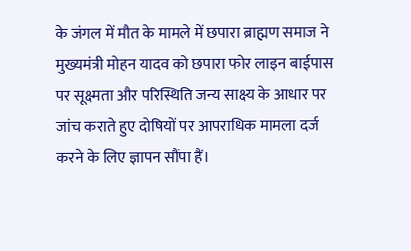के जंगल में मौत के मामले में छपारा ब्राह्मण समाज ने मुख्यमंत्री मोहन यादव को छपारा फोर लाइन बाईपास पर सूक्ष्मता और परिस्थिति जन्य साक्ष्य के आधार पर जांच कराते हुए दोषियों पर आपराधिक मामला दर्ज करने के लिए ज्ञापन सौंपा हैं।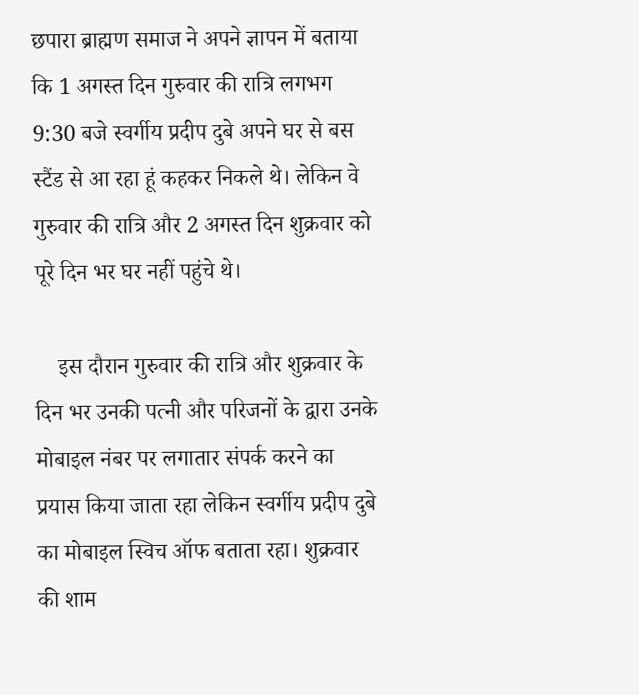छपारा ब्राह्मण समाज ने अपने ज्ञापन में बताया कि 1 अगस्त दिन गुरुवार की रात्रि लगभग 9:30 बजे स्वर्गीय प्रदीप दुबे अपने घर से बस स्टैंड से आ रहा हूं कहकर निकले थे। लेकिन वे गुरुवार की रात्रि और 2 अगस्त दिन शुक्रवार को पूरे दिन भर घर नहीं पहुंचे थे।

    इस दौरान गुरुवार की रात्रि और शुक्रवार के दिन भर उनकी पत्नी और परिजनों के द्वारा उनके मोबाइल नंबर पर लगातार संपर्क करने का प्रयास किया जाता रहा लेकिन स्वर्गीय प्रदीप दुबे का मोबाइल स्विच ऑफ बताता रहा। शुक्रवार की शाम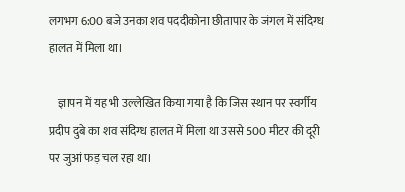लगभग 6:00 बजे उनका शव पददीकोना छीतापार के जंगल में संदिग्ध हालत में मिला था।

    ज्ञापन में यह भी उल्लेखित किया गया है कि जिस स्थान पर स्वर्गीय प्रदीप दुबे का शव संदिग्ध हालत में मिला था उससे 500 मीटर की दूरी पर जुआं फड़ चल रहा था।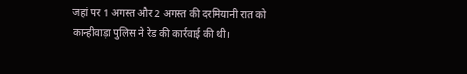जहां पर 1 अगस्त और 2 अगस्त की दरमियानी रात को कान्हीवाड़ा पुलिस ने रेड की कार्रवाई की थी।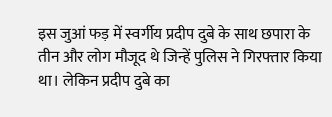इस जुआं फड़ में स्वर्गीय प्रदीप दुबे के साथ छपारा के तीन और लोग मौजूद थे जिन्हें पुलिस ने गिरफ्तार किया था। लेकिन प्रदीप दुबे का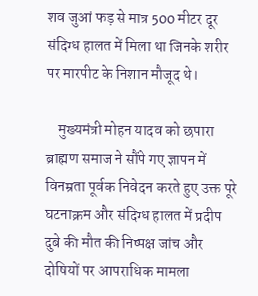शव जुआं फड़ से मात्र 500 मीटर दूर संदिग्ध हालत में मिला था जिनके शरीर पर मारपीट के निशान मौजूद थे।

    मुख्यमंत्री मोहन यादव को छपारा ब्राह्मण समाज ने सौंपे गए ज्ञापन में विनम्रता पूर्वक निवेदन करते हुए उक्त पूरे घटनाक्रम और संदिग्ध हालत में प्रदीप दुबे की मौत की निष्पक्ष जांच और दोषियों पर आपराधिक मामला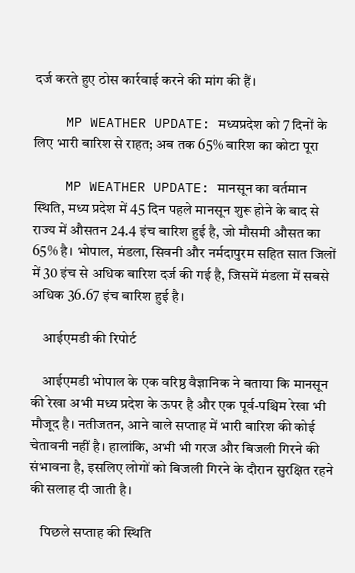दर्ज करते हुए ठोस कार्रवाई करने की मांग की हैं।

    MP WEATHER UPDATE: मध्यप्रदेश को 7 दिनों के लिए भारी बारिश से राहत; अब तक 65% बारिश का कोटा पूरा

    MP WEATHER UPDATE: मानसून का वर्तमान स्थिति, मध्य प्रदेश में 45 दिन पहले मानसून शुरू होने के बाद से राज्य में औसतन 24.4 इंच बारिश हुई है, जो मौसमी औसत का 65% है। भोपाल, मंडला, सिवनी और नर्मदापुरम सहित सात जिलों में 30 इंच से अधिक बारिश दर्ज की गई है, जिसमें मंडला में सबसे अधिक 36.67 इंच बारिश हुई है।

    आईएमडी की रिपोर्ट

    आईएमडी भोपाल के एक वरिष्ठ वैज्ञानिक ने बताया कि मानसून की रेखा अभी मध्य प्रदेश के ऊपर है और एक पूर्व-पश्चिम रेखा भी मौजूद है। नतीजतन, आने वाले सप्ताह में भारी बारिश की कोई चेतावनी नहीं है। हालांकि, अभी भी गरज और बिजली गिरने की संभावना है, इसलिए लोगों को बिजली गिरने के दौरान सुरक्षित रहने की सलाह दी जाती है।

    पिछले सप्ताह की स्थिति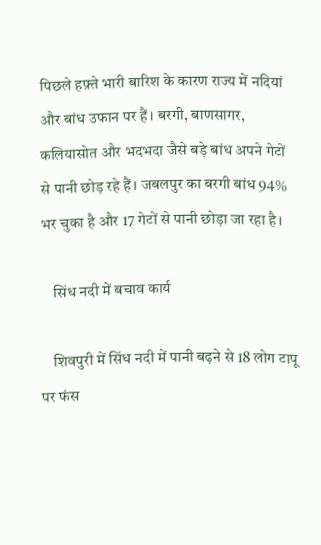पिछले हफ़्ते भारी बारिश के कारण राज्य में नदियां और बांध उफान पर हैं। बरगी, बाणसागर, कलियासोत और भदभदा जैसे बड़े बांध अपने गेटों से पानी छोड़ रहे हैं। जबलपुर का बरगी बांध 94% भर चुका है और 17 गेटों से पानी छोड़ा जा रहा है।

    सिंध नदी में बचाव कार्य

    शिवपुरी में सिंध नदी में पानी बढ़ने से 18 लोग टापू पर फंस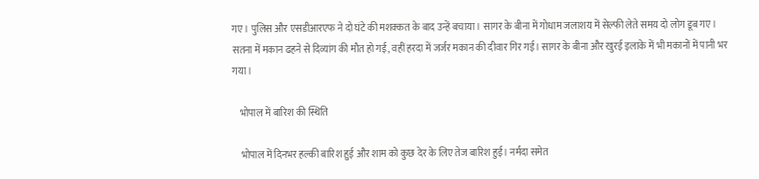गए। पुलिस और एसडीआरएफ ने दो घंटे की मशक्कत के बाद उन्हें बचाया। सागर के बीना में गोधाम जलाशय में सेल्फी लेते समय दो लोग डूब गए। सतना में मकान ढहने से दिव्यांग की मौत हो गई, वहीं हरदा में जर्जर मकान की दीवार गिर गई। सागर के बीना और खुरई इलाके में भी मकानों में पानी भर गया।

    भोपाल में बारिश की स्थिति

    भोपाल में दिनभर हल्की बारिश हुई और शाम को कुछ देर के लिए तेज बारिश हुई। नर्मदा समेत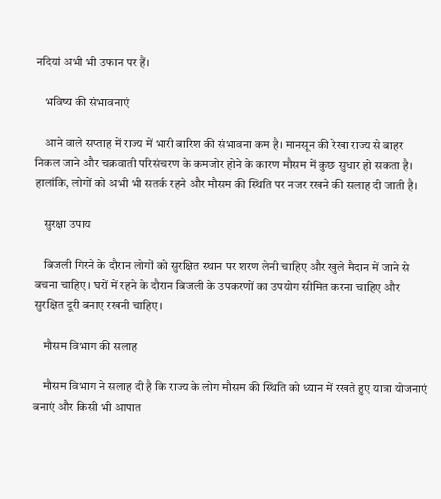नदियां अभी भी उफान पर हैं।

    भविष्य की संभावनाएं

    आने वाले सप्ताह में राज्य में भारी बारिश की संभावना कम है। मानसून की रेखा राज्य से बाहर निकल जाने और चक्रवाती परिसंचरण के कमजोर होने के कारण मौसम में कुछ सुधार हो सकता है। हालांकि, लोगों को अभी भी सतर्क रहने और मौसम की स्थिति पर नजर रखने की सलाह दी जाती है।

    सुरक्षा उपाय

    बिजली गिरने के दौरान लोगों को सुरक्षित स्थान पर शरण लेनी चाहिए और खुले मैदान में जाने से बचना चाहिए। घरों में रहने के दौरान बिजली के उपकरणों का उपयोग सीमित करना चाहिए और सुरक्षित दूरी बनाए रखनी चाहिए।

    मौसम विभाग की सलाह

    मौसम विभाग ने सलाह दी है कि राज्य के लोग मौसम की स्थिति को ध्यान में रखते हुए यात्रा योजनाएं बनाएं और किसी भी आपात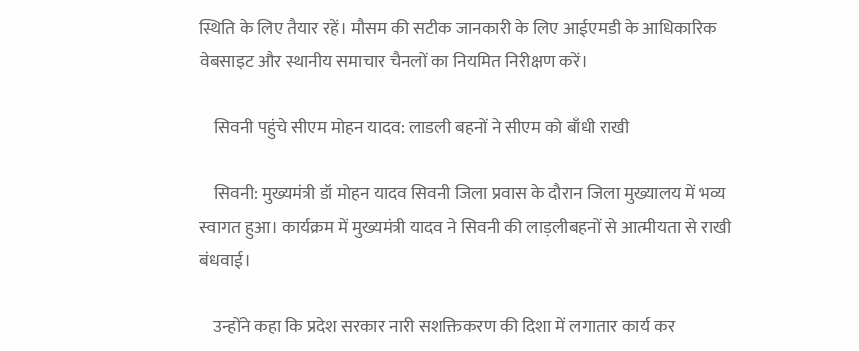स्थिति के लिए तैयार रहें। मौसम की सटीक जानकारी के लिए आईएमडी के आधिकारिक वेबसाइट और स्थानीय समाचार चैनलों का नियमित निरीक्षण करें।

    सिवनी पहुंचे सीएम मोहन यादव: लाडली बहनों ने सीएम को बाँधी राखी

    सिवनी: मुख्यमंत्री डॉ मोहन यादव सिवनी जिला प्रवास के दौरान जिला मुख्यालय में भव्य स्वागत हुआ। कार्यक्रम में मुख्यमंत्री यादव ने सिवनी की लाड़लीबहनों से आत्मीयता से राखी बंधवाई।

    उन्होंने कहा कि प्रदेश सरकार नारी सशक्तिकरण की दिशा में लगातार कार्य कर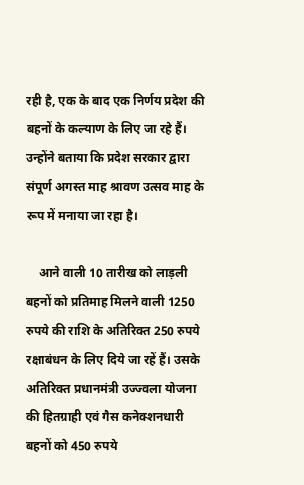रही है, एक के बाद एक निर्णय प्रदेश की बहनों के कल्याण के लिए जा रहे हैं। उन्होंने बताया कि प्रदेश सरकार द्वारा संपूर्ण अगस्त माह श्रावण उत्सव माह के रूप में मनाया जा रहा है।

    आने वाली 10 तारीख को लाड़ली बहनों को प्रतिमाह मिलने वाली 1250 रुपये की राशि के अतिरिक्त 250 रुपये रक्षाबंधन के लिए दिये जा रहें हैं। उसके अतिरिक्त प्रधानमंत्री उज्ज्वला योजना की हितग्राही एवं गैस कनेक्शनधारी बहनों को 450 रुपये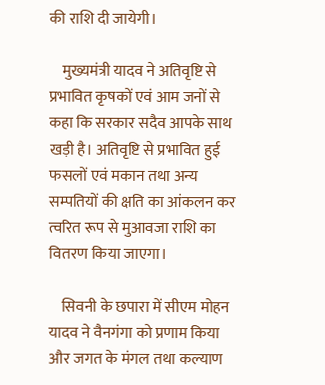की राशि दी जायेगी।

    मुख्यमंत्री यादव ने अतिवृष्टि से प्रभावित कृषकों एवं आम जनों से कहा कि सरकार सदैव आपके साथ खड़ी है। अतिवृष्टि से प्रभावित हुई फसलों एवं मकान तथा अन्य सम्पतियों की क्षति का आंकलन कर त्वरित रूप से मुआवजा राशि का वितरण किया जाएगा।

    सिवनी के छपारा में सीएम मोहन यादव ने वैनगंगा को प्रणाम किया और जगत के मंगल तथा कल्याण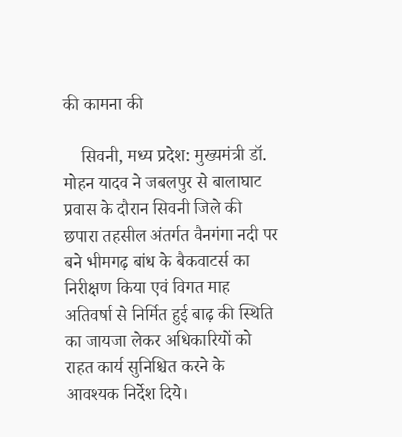की कामना की

    सिवनी, मध्य प्रदेश: मुख्यमंत्री डॉ. मोहन यादव ने जबलपुर से बालाघाट प्रवास के दौरान सिवनी जिले की छपारा तहसील अंतर्गत वैनगंगा नदी पर बने भीमगढ़ बांध के बैकवाटर्स का निरीक्षण किया एवं विगत माह अतिवर्षा से निर्मित हुई बाढ़ की स्थिति का जायजा लेकर अधिकारियों को राहत कार्य सुनिश्चित करने के आवश्यक निर्देश दिये।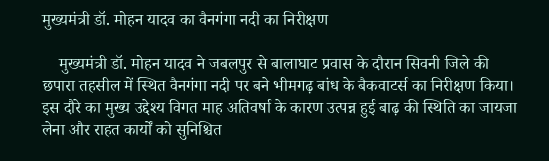मुख्यमंत्री डॉ. मोहन यादव का वैनगंगा नदी का निरीक्षण

    मुख्यमंत्री डॉ. मोहन यादव ने जबलपुर से बालाघाट प्रवास के दौरान सिवनी जिले की छपारा तहसील में स्थित वैनगंगा नदी पर बने भीमगढ़ बांध के बैकवाटर्स का निरीक्षण किया। इस दौरे का मुख्य उद्देश्य विगत माह अतिवर्षा के कारण उत्पन्न हुई बाढ़ की स्थिति का जायजा लेना और राहत कार्यों को सुनिश्चित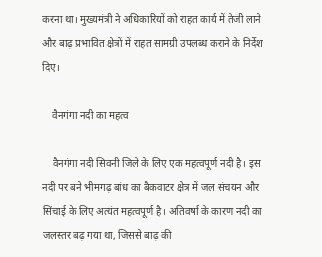करना था। मुख्यमंत्री ने अधिकारियों को राहत कार्य में तेजी लाने और बाढ़ प्रभावित क्षेत्रों में राहत सामग्री उपलब्ध कराने के निर्देश दिए।

    वैनगंगा नदी का महत्व

    वैनगंगा नदी सिवनी जिले के लिए एक महत्वपूर्ण नदी है। इस नदी पर बने भीमगढ़ बांध का बैकवाटर क्षेत्र में जल संचयन और सिंचाई के लिए अत्यंत महत्वपूर्ण है। अतिवर्षा के कारण नदी का जलस्तर बढ़ गया था, जिससे बाढ़ की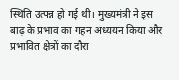स्थिति उत्पन्न हो गई थी। मुख्यमंत्री ने इस बाढ़ के प्रभाव का गहन अध्ययन किया और प्रभावित क्षेत्रों का दौरा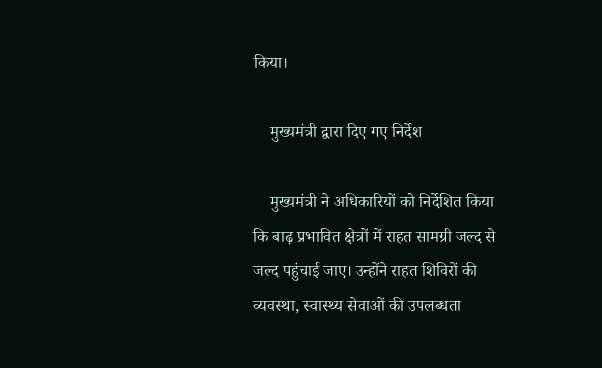किया।

    मुख्यमंत्री द्वारा दिए गए निर्देश

    मुख्यमंत्री ने अधिकारियों को निर्देशित किया कि बाढ़ प्रभावित क्षेत्रों में राहत सामग्री जल्द से जल्द पहुंचाई जाए। उन्होंने राहत शिविरों की व्यवस्था, स्वास्थ्य सेवाओं की उपलब्धता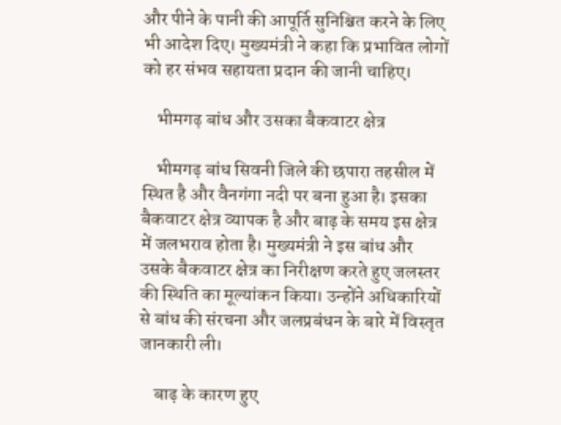और पीने के पानी की आपूर्ति सुनिश्चित करने के लिए भी आदेश दिए। मुख्यमंत्री ने कहा कि प्रभावित लोगों को हर संभव सहायता प्रदान की जानी चाहिए।

    भीमगढ़ बांध और उसका बैकवाटर क्षेत्र

    भीमगढ़ बांध सिवनी जिले की छपारा तहसील में स्थित है और वैनगंगा नदी पर बना हुआ है। इसका बैकवाटर क्षेत्र व्यापक है और बाढ़ के समय इस क्षेत्र में जलभराव होता है। मुख्यमंत्री ने इस बांध और उसके बैकवाटर क्षेत्र का निरीक्षण करते हुए जलस्तर की स्थिति का मूल्यांकन किया। उन्होंने अधिकारियों से बांध की संरचना और जलप्रबंधन के बारे में विस्तृत जानकारी ली।

    बाढ़ के कारण हुए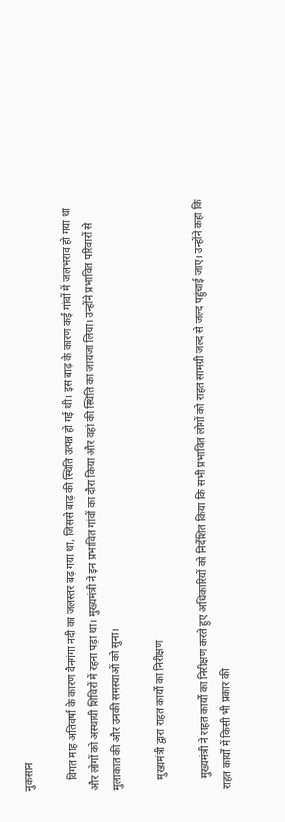नुकसान

    विगत माह अतिवर्षा के कारण वैनगंगा नदी का जलस्तर बढ़ गया था, जिससे बाढ़ की स्थिति उत्पन्न हो गई थी। इस बाढ़ के कारण कई गांवों में जलभराव हो गया था और लोगों को अस्थायी शिविरों में रहना पड़ा था। मुख्यमंत्री ने इन प्रभावित गांवों का दौरा किया और वहां की स्थिति का जायजा लिया। उन्होंने प्रभावित परिवारों से मुलाकात की और उनकी समस्याओं को सुना।

    मुख्यमंत्री द्वारा राहत कार्यों का निरीक्षण

    मुख्यमंत्री ने राहत कार्यों का निरीक्षण करते हुए अधिकारियों को निर्देशित किया कि सभी प्रभावित लोगों को राहत सामग्री जल्द से जल्द पहुंचाई जाए। उन्होंने कहा कि राहत कार्यों में किसी भी प्रकार की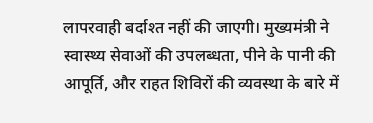लापरवाही बर्दाश्त नहीं की जाएगी। मुख्यमंत्री ने स्वास्थ्य सेवाओं की उपलब्धता, पीने के पानी की आपूर्ति, और राहत शिविरों की व्यवस्था के बारे में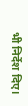भी निर्देश दिए।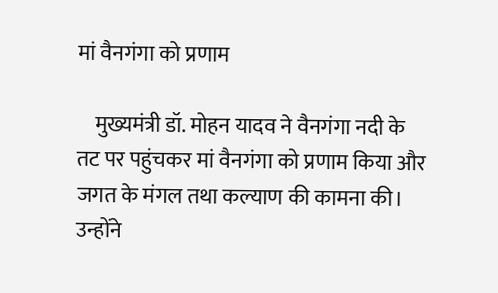मां वैनगंगा को प्रणाम

    मुख्यमंत्री डॉ. मोहन यादव ने वैनगंगा नदी के तट पर पहुंचकर मां वैनगंगा को प्रणाम किया और जगत के मंगल तथा कल्याण की कामना की। उन्होंने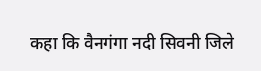कहा कि वैनगंगा नदी सिवनी जिले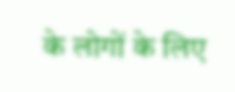के लोगों के लिए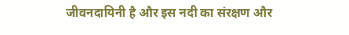जीवनदायिनी है और इस नदी का संरक्षण और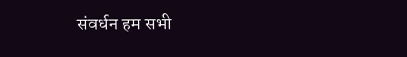संवर्धन हम सभी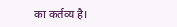का कर्तव्य है।